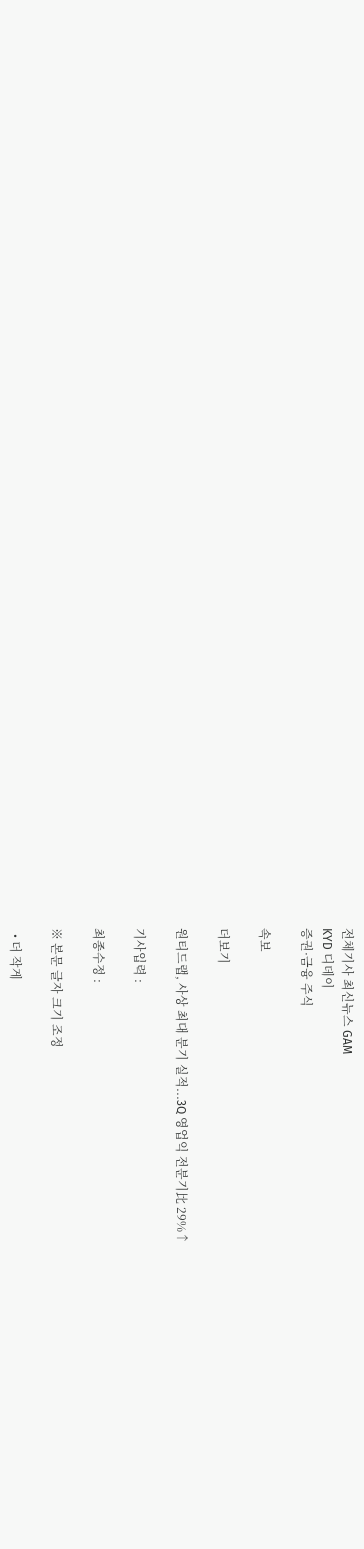전체기사 최신뉴스 GAM
KYD 디데이
증권·금융 주식

속보

더보기

원티드랩, 사상 최대 분기 실적...3Q 영업익 전분기比 29%↑

기사입력 :

최종수정 :

※ 본문 글자 크기 조정

  • 더 작게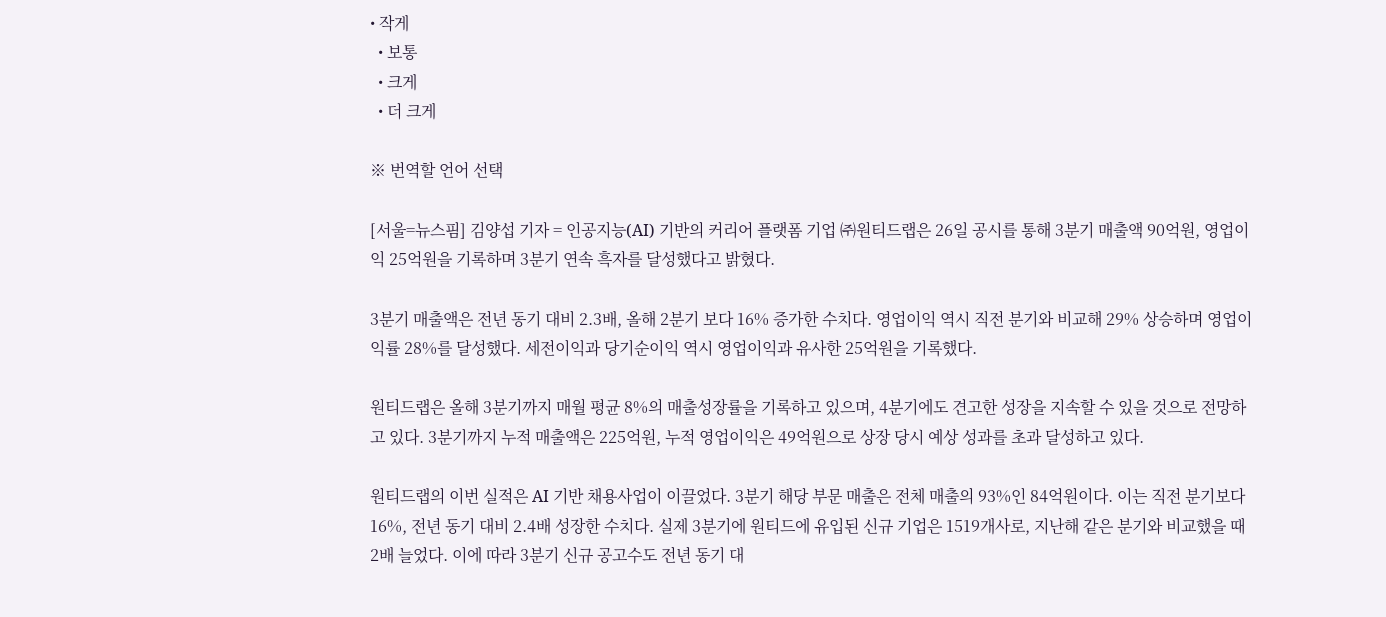• 작게
  • 보통
  • 크게
  • 더 크게

※ 번역할 언어 선택

[서울=뉴스핌] 김양섭 기자 = 인공지능(AI) 기반의 커리어 플랫폼 기업 ㈜원티드랩은 26일 공시를 통해 3분기 매출액 90억원, 영업이익 25억원을 기록하며 3분기 연속 흑자를 달성했다고 밝혔다.

3분기 매출액은 전년 동기 대비 2.3배, 올해 2분기 보다 16% 증가한 수치다. 영업이익 역시 직전 분기와 비교해 29% 상승하며 영업이익률 28%를 달성했다. 세전이익과 당기순이익 역시 영업이익과 유사한 25억원을 기록했다.

원티드랩은 올해 3분기까지 매월 평균 8%의 매출성장률을 기록하고 있으며, 4분기에도 견고한 성장을 지속할 수 있을 것으로 전망하고 있다. 3분기까지 누적 매출액은 225억원, 누적 영업이익은 49억원으로 상장 당시 예상 성과를 초과 달성하고 있다.

원티드랩의 이번 실적은 AI 기반 채용사업이 이끌었다. 3분기 해당 부문 매출은 전체 매출의 93%인 84억원이다. 이는 직전 분기보다 16%, 전년 동기 대비 2.4배 성장한 수치다. 실제 3분기에 원티드에 유입된 신규 기업은 1519개사로, 지난해 같은 분기와 비교했을 때 2배 늘었다. 이에 따라 3분기 신규 공고수도 전년 동기 대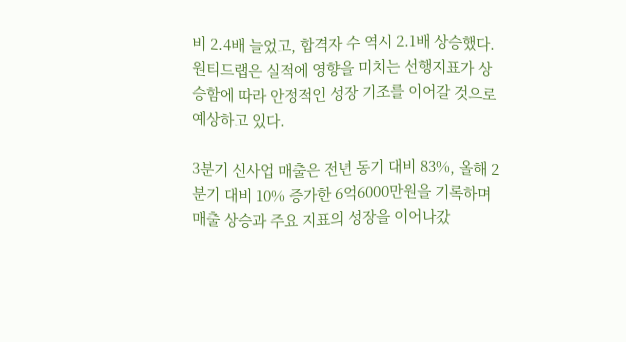비 2.4배 늘었고, 합격자 수 역시 2.1배 상승했다. 원티드랩은 실적에 영향을 미치는 선행지표가 상승함에 따라 안정적인 성장 기조를 이어갈 것으로 예상하고 있다.

3분기 신사업 매출은 전년 동기 대비 83%, 올해 2분기 대비 10% 증가한 6억6000만원을 기록하며 매출 상승과 주요 지표의 성장을 이어나갔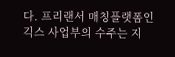다. 프리랜서 매칭플랫폼인 긱스 사업부의 수주는 지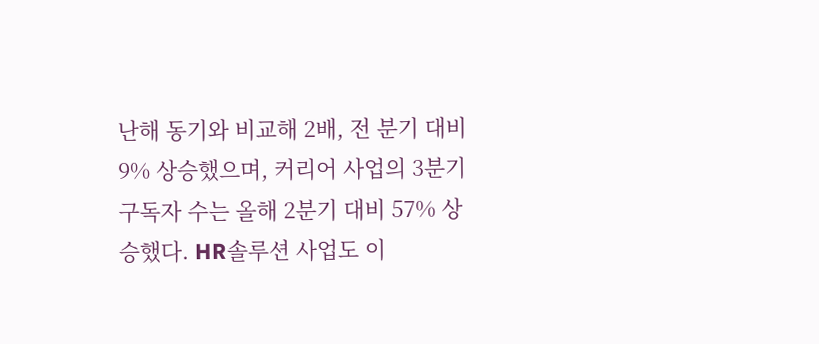난해 동기와 비교해 2배, 전 분기 대비 9% 상승했으며, 커리어 사업의 3분기 구독자 수는 올해 2분기 대비 57% 상승했다. HR솔루션 사업도 이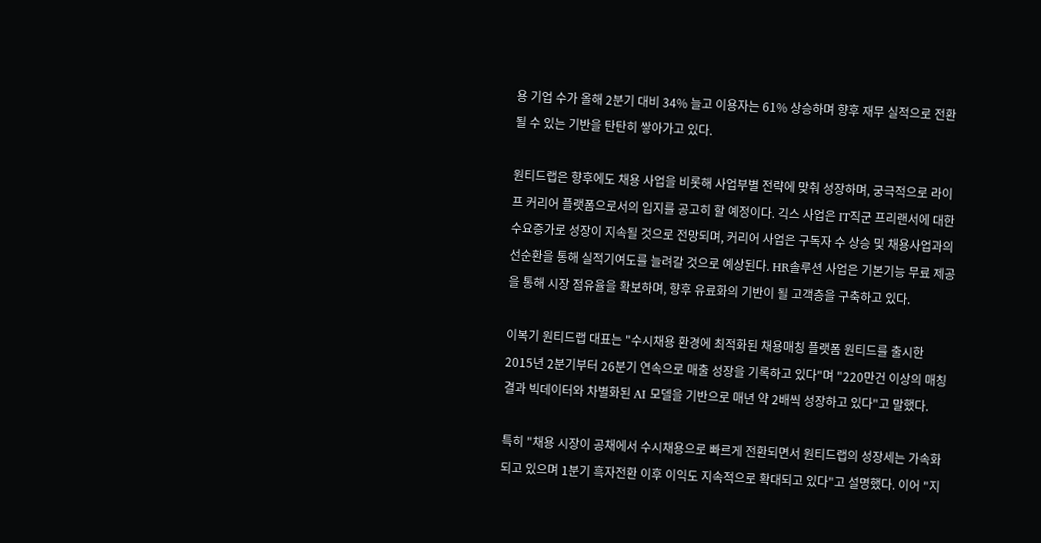용 기업 수가 올해 2분기 대비 34% 늘고 이용자는 61% 상승하며 향후 재무 실적으로 전환될 수 있는 기반을 탄탄히 쌓아가고 있다.

원티드랩은 향후에도 채용 사업을 비롯해 사업부별 전략에 맞춰 성장하며, 궁극적으로 라이프 커리어 플랫폼으로서의 입지를 공고히 할 예정이다. 긱스 사업은 IT직군 프리랜서에 대한 수요증가로 성장이 지속될 것으로 전망되며, 커리어 사업은 구독자 수 상승 및 채용사업과의 선순환을 통해 실적기여도를 늘려갈 것으로 예상된다. HR솔루션 사업은 기본기능 무료 제공을 통해 시장 점유율을 확보하며, 향후 유료화의 기반이 될 고객층을 구축하고 있다.

이복기 원티드랩 대표는 "수시채용 환경에 최적화된 채용매칭 플랫폼 원티드를 출시한 2015년 2분기부터 26분기 연속으로 매출 성장을 기록하고 있다"며 "220만건 이상의 매칭결과 빅데이터와 차별화된 AI 모델을 기반으로 매년 약 2배씩 성장하고 있다"고 말했다.

특히 "채용 시장이 공채에서 수시채용으로 빠르게 전환되면서 원티드랩의 성장세는 가속화 되고 있으며 1분기 흑자전환 이후 이익도 지속적으로 확대되고 있다"고 설명했다. 이어 "지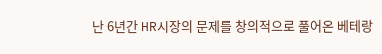난 6년간 HR시장의 문제를 창의적으로 풀어온 베테랑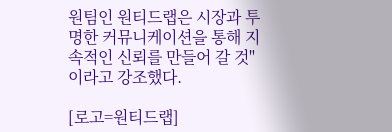원팀인 원티드랩은 시장과 투명한 커뮤니케이션을 통해 지속적인 신뢰를 만들어 갈 것"이라고 강조했다.

[로고=원티드랩]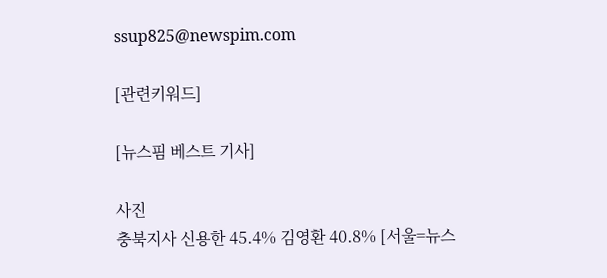ssup825@newspim.com

[관련키워드]

[뉴스핌 베스트 기사]

사진
충북지사 신용한 45.4% 김영환 40.8% [서울=뉴스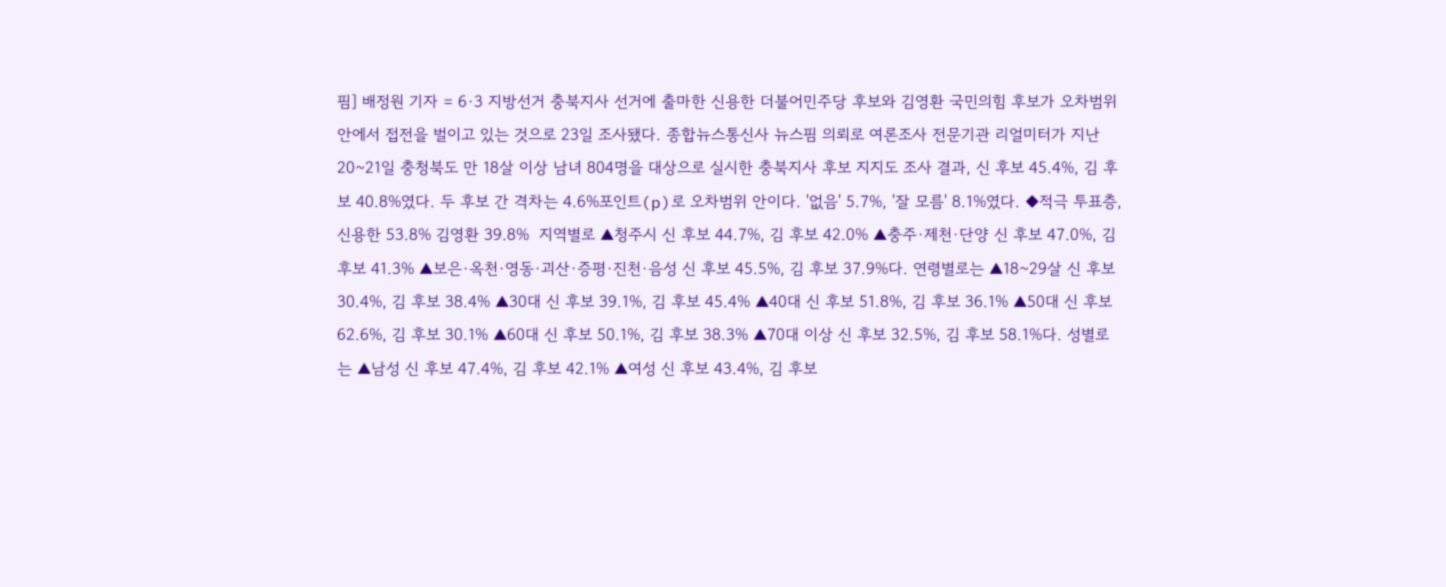핌] 배정원 기자 = 6·3 지방선거 충북지사 선거에 출마한 신용한 더불어민주당 후보와 김영환 국민의힘 후보가 오차범위 안에서 접전을 벌이고 있는 것으로 23일 조사됐다. 종합뉴스통신사 뉴스핌 의뢰로 여론조사 전문기관 리얼미터가 지난 20~21일 충청북도 만 18살 이상 남녀 804명을 대상으로 실시한 충북지사 후보 지지도 조사 결과, 신 후보 45.4%, 김 후보 40.8%였다. 두 후보 간 격차는 4.6%포인트(p)로 오차범위 안이다. '없음' 5.7%, '잘 모름' 8.1%였다. ◆적극 투표층, 신용한 53.8% 김영환 39.8%  지역별로 ▲청주시 신 후보 44.7%, 김 후보 42.0% ▲충주·제천·단양 신 후보 47.0%, 김 후보 41.3% ▲보은·옥천·영동·괴산·증평·진천·음성 신 후보 45.5%, 김 후보 37.9%다. 연령별로는 ▲18~29살 신 후보 30.4%, 김 후보 38.4% ▲30대 신 후보 39.1%, 김 후보 45.4% ▲40대 신 후보 51.8%, 김 후보 36.1% ▲50대 신 후보 62.6%, 김 후보 30.1% ▲60대 신 후보 50.1%, 김 후보 38.3% ▲70대 이상 신 후보 32.5%, 김 후보 58.1%다. 성별로는 ▲남성 신 후보 47.4%, 김 후보 42.1% ▲여성 신 후보 43.4%, 김 후보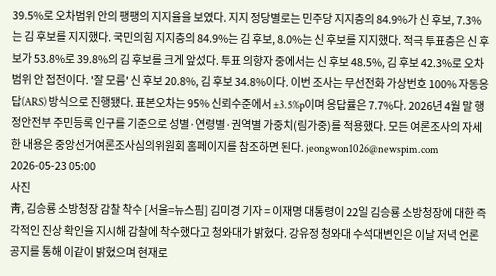39.5%로 오차범위 안의 팽팽의 지지율을 보였다. 지지 정당별로는 민주당 지지층의 84.9%가 신 후보, 7.3%는 김 후보를 지지했다. 국민의힘 지지층의 84.9%는 김 후보, 8.0%는 신 후보를 지지했다. 적극 투표층은 신 후보가 53.8%로 39.8%의 김 후보를 크게 앞섰다. 투표 의향자 중에서는 신 후보 48.5%, 김 후보 42.3%로 오차범위 안 접전이다. '잘 모름' 신 후보 20.8%, 김 후보 34.8%이다. 이번 조사는 무선전화 가상번호 100% 자동응답(ARS) 방식으로 진행됐다. 표본오차는 95% 신뢰수준에서 ±3.5%p이며 응답률은 7.7%다. 2026년 4월 말 행정안전부 주민등록 인구를 기준으로 성별·연령별·권역별 가중치(림가중)를 적용했다. 모든 여론조사의 자세한 내용은 중앙선거여론조사심의위원회 홈페이지를 참조하면 된다. jeongwon1026@newspim.com 2026-05-23 05:00
사진
靑, 김승룡 소방청장 감찰 착수 [서울=뉴스핌] 김미경 기자 = 이재명 대통령이 22일 김승룡 소방청장에 대한 즉각적인 진상 확인을 지시해 감찰에 착수했다고 청와대가 밝혔다. 강유정 청와대 수석대변인은 이날 저녁 언론 공지를 통해 이같이 밝혔으며 현재로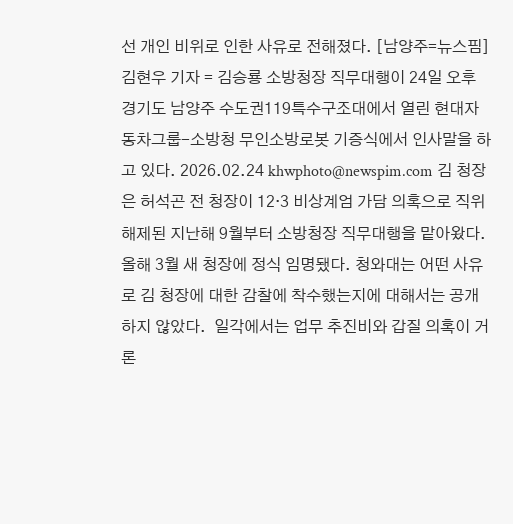선 개인 비위로 인한 사유로 전해졌다. [남양주=뉴스핌] 김현우 기자 = 김승룡 소방청장 직무대행이 24일 오후 경기도 남양주 수도권119특수구조대에서 열린 현대자동차그룹-소방청 무인소방로봇 기증식에서 인사말을 하고 있다. 2026.02.24 khwphoto@newspim.com 김 청장은 허석곤 전 청장이 12·3 비상계엄 가담 의혹으로 직위 해제된 지난해 9월부터 소방청장 직무대행을 맡아왔다. 올해 3월 새 청장에 정식 임명됐다. 청와대는 어떤 사유로 김 청장에 대한 감찰에 착수했는지에 대해서는 공개하지 않았다.  일각에서는 업무 추진비와 갑질 의혹이 거론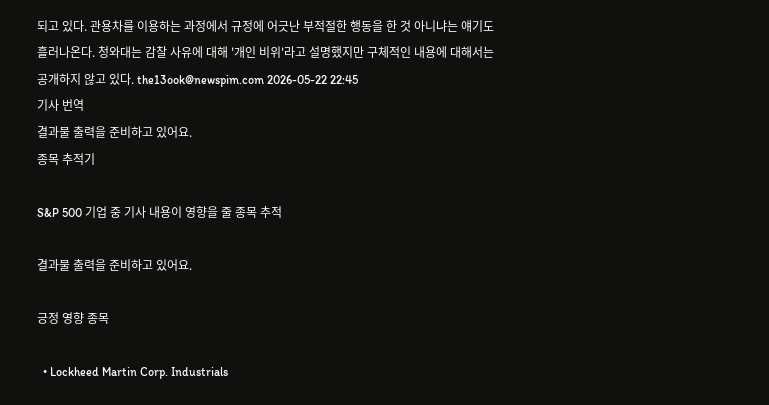되고 있다. 관용차를 이용하는 과정에서 규정에 어긋난 부적절한 행동을 한 것 아니냐는 얘기도 흘러나온다. 청와대는 감찰 사유에 대해 '개인 비위'라고 설명했지만 구체적인 내용에 대해서는 공개하지 않고 있다. the13ook@newspim.com 2026-05-22 22:45
기사 번역
결과물 출력을 준비하고 있어요.
종목 추적기

S&P 500 기업 중 기사 내용이 영향을 줄 종목 추적

결과물 출력을 준비하고 있어요.

긍정 영향 종목

  • Lockheed Martin Corp. Industrials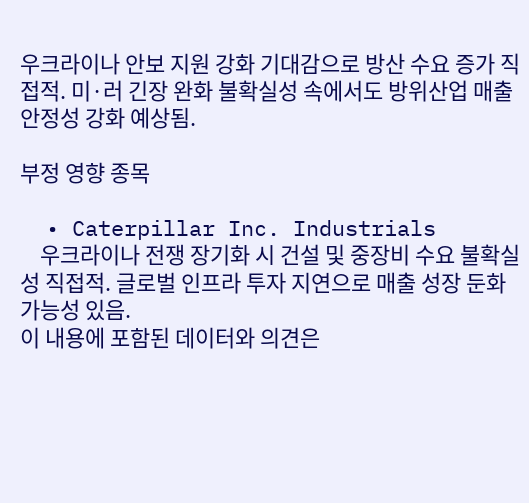우크라이나 안보 지원 강화 기대감으로 방산 수요 증가 직접적. 미·러 긴장 완화 불확실성 속에서도 방위산업 매출 안정성 강화 예상됨.

부정 영향 종목

  • Caterpillar Inc. Industrials
    우크라이나 전쟁 장기화 시 건설 및 중장비 수요 불확실성 직접적. 글로벌 인프라 투자 지연으로 매출 성장 둔화 가능성 있음.
이 내용에 포함된 데이터와 의견은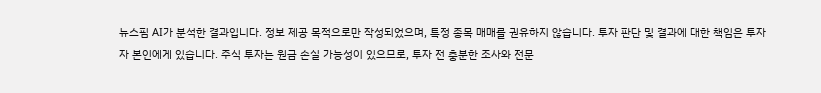뉴스핌 AI가 분석한 결과입니다. 정보 제공 목적으로만 작성되었으며, 특정 종목 매매를 권유하지 않습니다. 투자 판단 및 결과에 대한 책임은 투자자 본인에게 있습니다. 주식 투자는 원금 손실 가능성이 있으므로, 투자 전 충분한 조사와 전문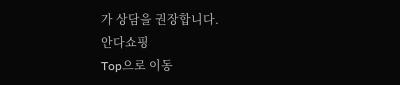가 상담을 권장합니다.
안다쇼핑
Top으로 이동